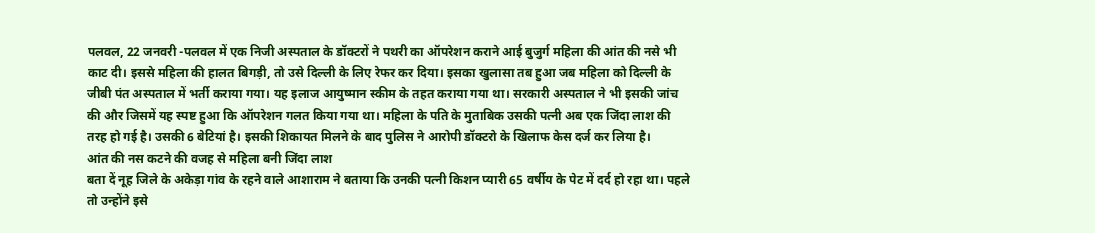पलवल, 22 जनवरी -पलवल में एक निजी अस्पताल के डॉक्टरों ने पथरी का ऑपरेशन कराने आई बुजुर्ग महिला की आंत की नसे भी काट दी। इससे महिला की हालत बिगड़ी, तो उसे दिल्ली के लिए रेफर कर दिया। इसका खुलासा तब हुआ जब महिला को दिल्ली के जीबी पंत अस्पताल में भर्ती कराया गया। यह इलाज आयुष्मान स्कीम के तहत कराया गया था। सरकारी अस्पताल ने भी इसकी जांच की और जिसमें यह स्पष्ट हुआ कि ऑपरेशन गलत किया गया था। महिला के पति के मुताबिक उसकी पत्नी अब एक जिंदा लाश की तरह हो गई है। उसकी 6 बेटियां है। इसकी शिकायत मिलने के बाद पुलिस ने आरोपी डॉक्टरो के खिलाफ केस दर्ज कर लिया है।
आंत की नस कटने की वजह से महिला बनी जिंदा लाश
बता दें नूह जिले के अकेड़ा गांव के रहने वाले आशाराम ने बताया कि उनकी पत्नी किशन प्यारी 65 वर्षीय के पेट में दर्द हो रहा था। पहले तो उन्होंने इसे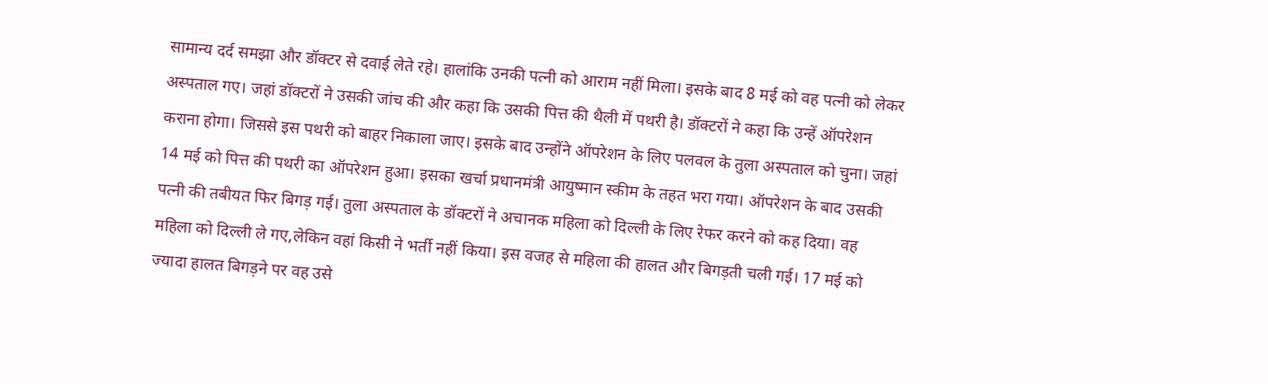सामान्य दर्द समझा और डॉक्टर से दवाई लेते रहे। हालांकि उनकी पत्नी को आराम नहीं मिला। इसके बाद 8 मई को वह पत्नी को लेकर अस्पताल गए। जहां डॉक्टरों ने उसकी जांच की और कहा कि उसकी पित्त की थैली में पथरी है। डॉक्टरों ने कहा कि उन्हें ऑपरेशन कराना होगा। जिससे इस पथरी को बाहर निकाला जाए। इसके बाद उन्होंने ऑपरेशन के लिए पलवल के तुला अस्पताल को चुना। जहां 14 मई को पित्त की पथरी का ऑपरेशन हुआ। इसका खर्चा प्रधानमंत्री आयुष्मान स्कीम के तहत भरा गया। ऑपरेशन के बाद उसकी पत्नी की तबीयत फिर बिगड़ गई। तुला अस्पताल के डॉक्टरों ने अचानक महिला को दिल्ली के लिए रेफर करने को कह दिया। वह महिला को दिल्ली ले गए,लेकिन वहां किसी ने भर्ती नहीं किया। इस वजह से महिला की हालत और बिगड़ती चली गई। 17 मई को ज्यादा हालत बिगड़ने पर वह उसे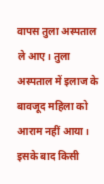वापस तुला अस्पताल ले आए। तुला अस्पताल में इलाज के बावजूद महिला को आराम नहीं आया। इसके बाद किसी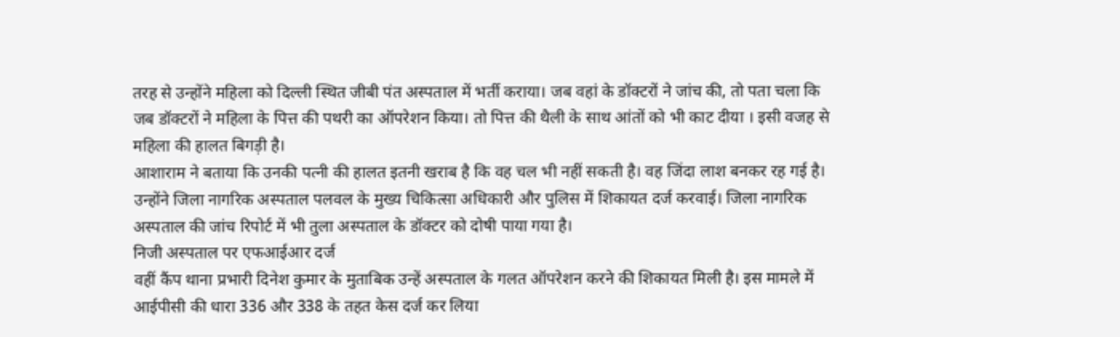तरह से उन्होंने महिला को दिल्ली स्थित जीबी पंत अस्पताल में भर्ती कराया। जब वहां के डॉक्टरों ने जांच की, तो पता चला कि जब डॉक्टरों ने महिला के पित्त की पथरी का ऑपरेशन किया। तो पित्त की थैली के साथ आंतों को भी काट दीया । इसी वजह से महिला की हालत बिगड़ी है।
आशाराम ने बताया कि उनकी पत्नी की हालत इतनी खराब है कि वह चल भी नहीं सकती है। वह जिंदा लाश बनकर रह गई है। उन्होंने जिला नागरिक अस्पताल पलवल के मुख्य चिकित्सा अधिकारी और पुलिस में शिकायत दर्ज करवाई। जिला नागरिक अस्पताल की जांच रिपोर्ट में भी तुला अस्पताल के डॉक्टर को दोषी पाया गया है।
निजी अस्पताल पर एफआईआर दर्ज
वहीं कैंप थाना प्रभारी दिनेश कुमार के मुताबिक उन्हें अस्पताल के गलत ऑपरेशन करने की शिकायत मिली है। इस मामले में आईपीसी की धारा 336 और 338 के तहत केस दर्ज कर लिया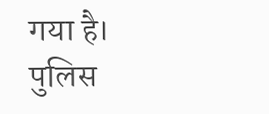गया है। पुलिस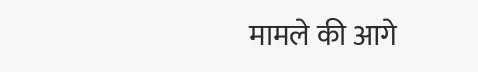मामले की आगे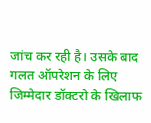जांच कर रही है। उसके बाद गलत ऑपरेशन के लिए जिम्मेदार डॉक्टरो के खिलाफ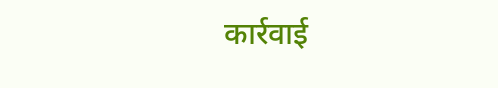कार्रवाई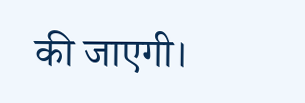की जाएगी।